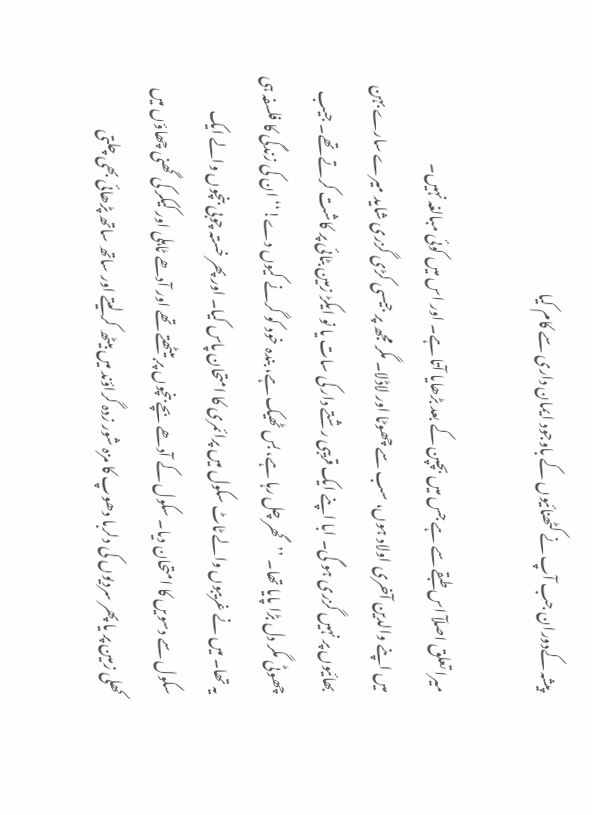پیشہ کےدوران جب آپ نے کٹھنائیوں کے باوجود ایمان داری سے کام کیا

میرا تعلق اصلآ اس طبقے سے ہے جس میں بچپن کے بعد بڑھایا آتا ہے۔ اور اس میں کوئی مبالغہ نہیں۔
میں اپنے والدین آخری اولاد ہوں، سب سے چھوٹا اور لاڈلا۔ مگر مجھ پر جیسی کڑی گزری شاید میرے سارے بہن بھائیوں پر نہیں گزری ہو گی۔ ابا اپنے ایک قریبی رشتے دار کی سات یا نو ایکڑ زمین بٹائی پر کاشت کرتے تھے۔ جیب چھوٹی مگر دل بڑا پایا تھا۔ ’’گھر چل رہا ہے، بس ٹھیک ہے، بندہ خود کو گرنے کیوں دے!‘‘ ان کی زندگی کا فلسفہ ہی یہ تھا۔ میں نے غریبوں والے ٹاٹ سکول میں پرائمری کا امتحان پاس کیا۔ اور پھر خستہ چوبی بنچوں والے ایک سکول سے دسویں کا امتحان دیا۔ سکول کے آدھے بچے بنچوں پر بیٹھتے تھے اور آدھے ٹاہلی اور کیکر کی گھنی چھاؤں میں کھلی زمین پر یا پھر سردیوں کی دلربا دھوپ کا مزہ شور زدہ گراؤند میں بیٹھ کر لیتے اور ساتھ ساتھ پڑھائی بھی چلتی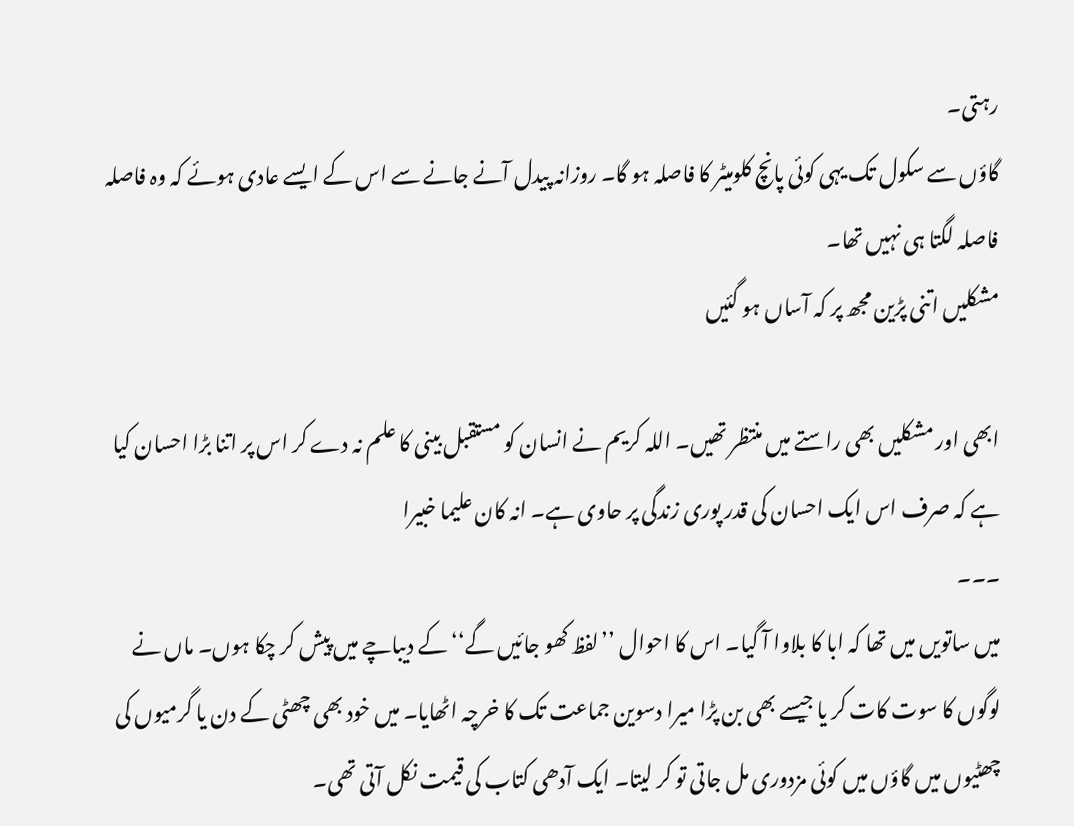رہتی۔
گاؤں سے سکول تک یہی کوئی پانچ کلومیٹر کا فاصلہ ہو گا۔ روزانہ پیدل آنے جانے سے اس کے ایسے عادی ہوئے کہ وہ فاصلہ فاصلہ لگتا ہی نہیں تھا۔
مشکلیں اتنی پڑین مجھ پر کہ آساں ہو گئیں

ابھی اور مشکلیں بھی راستے میں منتظر تھیں۔ اللہ کریم نے انسان کو مستقبل بینی کا علم نہ دے کر اس پر اتنا بڑا احسان کیا ہے کہ صرف اس ایک احسان کی قدر پوری زندگی پر حاوی ہے۔ انہ کان علیما خبیرا
۔۔۔
میں ساتویں میں تھا کہ ابا کا بلاوا آ گیا۔ اس کا احوال ’’لفظ کھو جائیں گے‘‘ کے دیباچے میں پیش کر چکا ہوں۔ ماں نے لوگوں کا سوت کات کر یا جیسے بھی بن پڑا میرا دسوین جماعت تک کا خرچہ اٹھایا۔ میں خود بھی چھٹی کے دن یا گرمیوں کی چھٹیوں میں گاؤں میں کوئی مزدوری مل جاتی تو کر لیتا۔ ایک آدھی کتاب کی قیمت نکل آتی تھی۔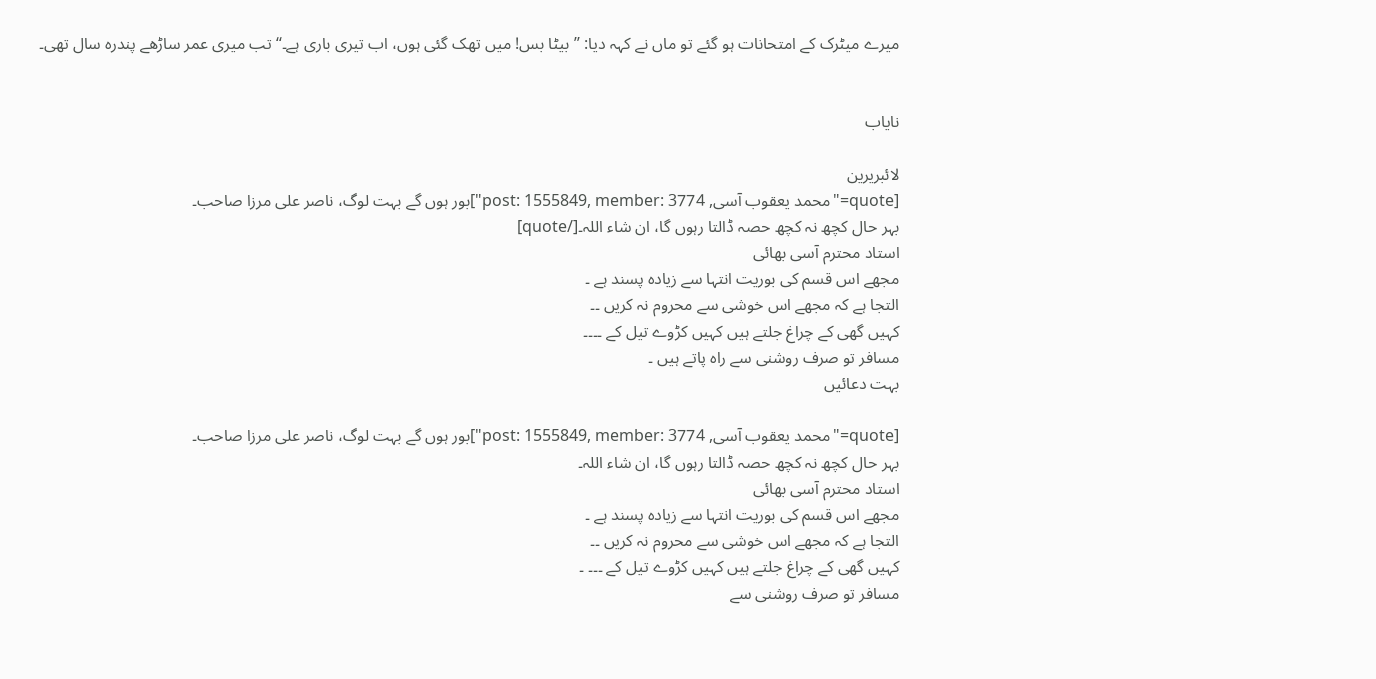میرے میٹرک کے امتحانات ہو گئے تو ماں نے کہہ دیا: ’’بیٹا بس! میں تھک گئی ہوں، اب تیری باری ہے۔‘‘ تب میری عمر ساڑھے پندرہ سال تھی۔


نایاب

لائبریرین
[quote="محمد یعقوب آسی, post: 1555849, member: 3774"]بور ہوں گے بہت لوگ، ناصر علی مرزا صاحب۔
بہر حال کچھ نہ کچھ حصہ ڈالتا رہوں گا، ان شاء اللہ۔[/quote]
استاد محترم آسی بھائی
مجھے اس قسم کی بوریت انتہا سے زیادہ پسند ہے ۔
التجا ہے کہ مجھے اس خوشی سے محروم نہ کریں ۔۔
کہیں گھی کے چراغ جلتے ہیں کہیں کڑوے تیل کے ۔۔۔۔
مسافر تو صرف روشنی سے راہ پاتے ہیں ۔
بہت دعائیں

[quote="محمد یعقوب آسی, post: 1555849, member: 3774"]بور ہوں گے بہت لوگ، ناصر علی مرزا صاحب۔
بہر حال کچھ نہ کچھ حصہ ڈالتا رہوں گا، ان شاء اللہ۔
استاد محترم آسی بھائی
مجھے اس قسم کی بوریت انتہا سے زیادہ پسند ہے ۔
التجا ہے کہ مجھے اس خوشی سے محروم نہ کریں ۔۔
کہیں گھی کے چراغ جلتے ہیں کہیں کڑوے تیل کے ۔۔۔ ۔
مسافر تو صرف روشنی سے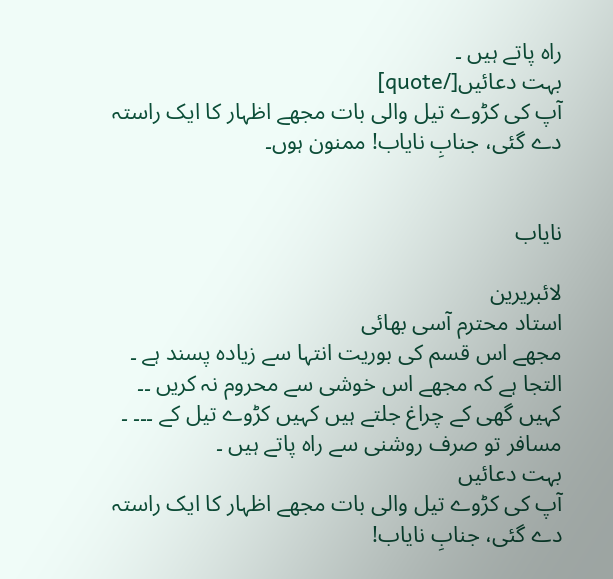راہ پاتے ہیں ۔
بہت دعائیں[/quote]
آپ کی کڑوے تیل والی بات مجھے اظہار کا ایک راستہ دے گئی، جنابِ نایاب! ممنون ہوں۔


نایاب

لائبریرین
استاد محترم آسی بھائی
مجھے اس قسم کی بوریت انتہا سے زیادہ پسند ہے ۔
التجا ہے کہ مجھے اس خوشی سے محروم نہ کریں ۔۔
کہیں گھی کے چراغ جلتے ہیں کہیں کڑوے تیل کے ۔۔۔ ۔
مسافر تو صرف روشنی سے راہ پاتے ہیں ۔
بہت دعائیں
آپ کی کڑوے تیل والی بات مجھے اظہار کا ایک راستہ دے گئی، جنابِ نایاب!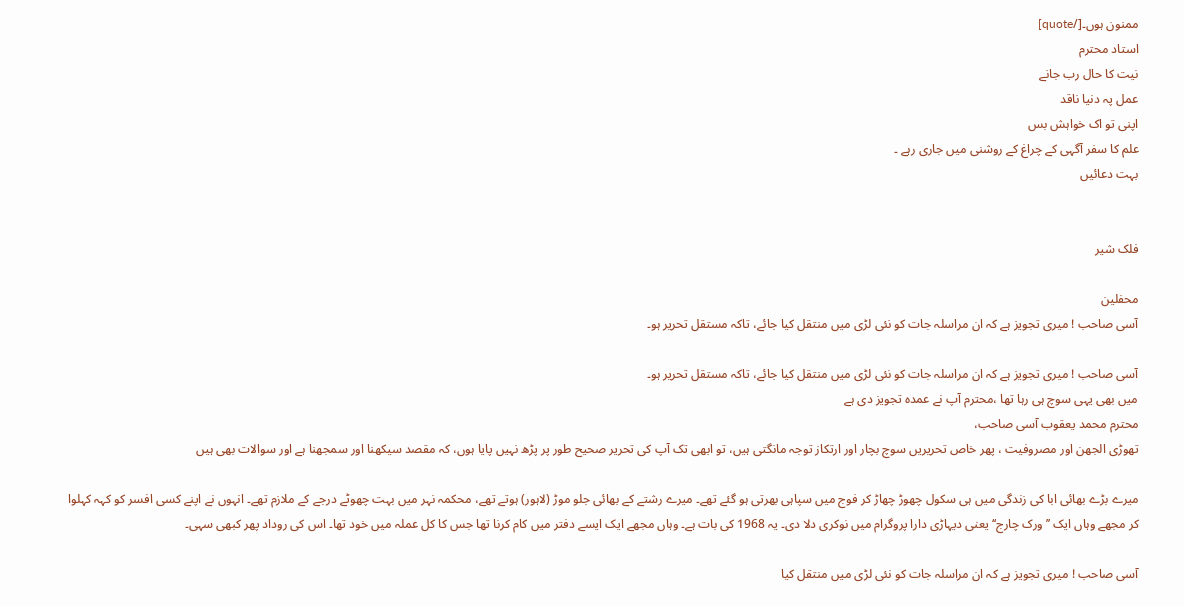ممنون ہوں۔[/quote]
استاد محترم
نیت کا حال رب جانے
عمل پہ دنیا ناقد
اپنی تو اک خواہش بس
علم کا سفر آگہی کے چراغ کے روشنی میں جاری رہے ۔
بہت دعائیں


فلک شیر

محفلین
آسی صاحب ! میری تجویز ہے کہ ان مراسلہ جات کو نئی لڑی میں منتقل کیا جائے، تاکہ مستقل تحریر ہو۔

آسی صاحب ! میری تجویز ہے کہ ان مراسلہ جات کو نئی لڑی میں منتقل کیا جائے، تاکہ مستقل تحریر ہو۔
میں بھی یہی سوچ ہی رہا تھا ،محترم آپ نے عمدہ تجویز دی ہے
محترم محمد یعقوب آسی صاحب،
تھوڑی الجھن اور مصروفیت ، پھر خاص تحریریں سوچ بچار اور ارتکاز توجہ مانگتی ہیں، تو ابھی تک آپ کی تحریر صحیح طور پر پڑھ نہیں پایا ہوں، کہ مقصد سیکھنا اور سمجھنا ہے اور سوالات بھی ہیں

میرے بڑے بھائی ابا کی زندگی میں ہی سکول چھوڑ چھاڑ کر فوج میں سپاہی بھرتی ہو گئے تھے۔ میرے رشتے کے بھائی جلو موڑ (لاہور) ہوتے تھے، محکمہ نہر میں بہت چھوٹے درجے کے ملازم تھے۔ انہوں نے اپنے کسی افسر کو کہہ کہلوا کر مجھے وہاں ایک ’’ورک چارج‘‘ یعنی دیہاڑی دارا پروگرام میں نوکری دلا دی۔ یہ 1968 کی بات ہے۔ وہاں مجھے ایک ایسے دفتر میں کام کرنا تھا جس کا کل عملہ میں خود تھا۔ اس کی روداد پھر کبھی سہی۔

آسی صاحب ! میری تجویز ہے کہ ان مراسلہ جات کو نئی لڑی میں منتقل کیا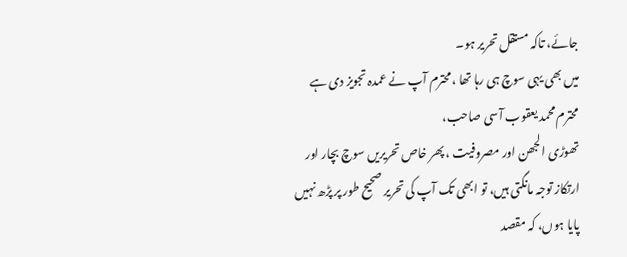جائے، تاکہ مستقل تحریر ہو۔
میں بھی یہی سوچ ہی رہا تھا ،محترم آپ نے عمدہ تجویز دی ہے
محترم محمد یعقوب آسی صاحب،
تھوڑی الجھن اور مصروفیت ، پھر خاص تحریریں سوچ بچار اور ارتکاز توجہ مانگتی ہیں، تو ابھی تک آپ کی تحریر صحیح طور پر پڑھ نہیں پایا ہوں، کہ مقصد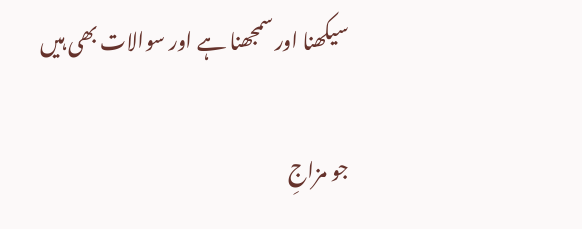سیکھنا اور سمجھنا ہے اور سوالات بھی ہیں

جو مزاجِ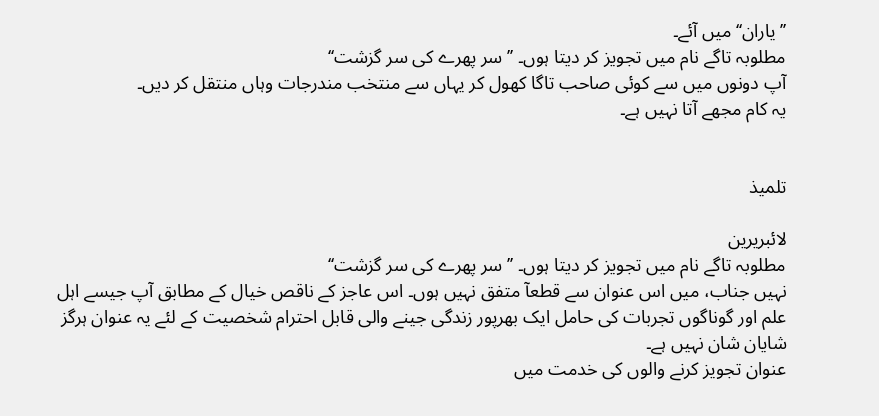’’یاران‘‘ میں آئے۔
مطلوبہ تاگے نام میں تجویز کر دیتا ہوں۔ ’’سر پھرے کی سر گزشت‘‘
آپ دونوں میں سے کوئی صاحب تاگا کھول کر یہاں سے منتخب مندرجات وہاں منتقل کر دیں۔
یہ کام مجھے آتا نہیں ہے۔


تلمیذ

لائبریرین
مطلوبہ تاگے نام میں تجویز کر دیتا ہوں۔ ’’سر پھرے کی سر گزشت‘‘
نہیں جناب، میں اس عنوان سے قطعآ متفق نہیں ہوں۔ اس عاجز کے ناقص خیال کے مطابق آپ جیسے اہل علم اور گوناگوں تجربات کی حامل ایک بھرپور زندگی جینے والی قابل احترام شخصیت کے لئے یہ عنوان ہرگز شایان شان نہیں ہے۔
عنوان تجویز کرنے والوں کی خدمت میں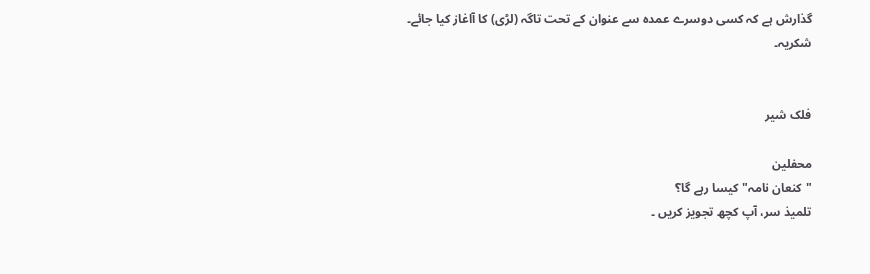گذارش ہے کہ کسی دوسرے عمدہ سے عنوان کے تحت تاگہ (لڑی) کا آاغاز کیا جائے۔
شکریہ۔


فلک شیر

محفلین
"کنعان نامہ" کیسا رہے گا؟
تلمیذ سر، آپ کچھ تجویز کریں ۔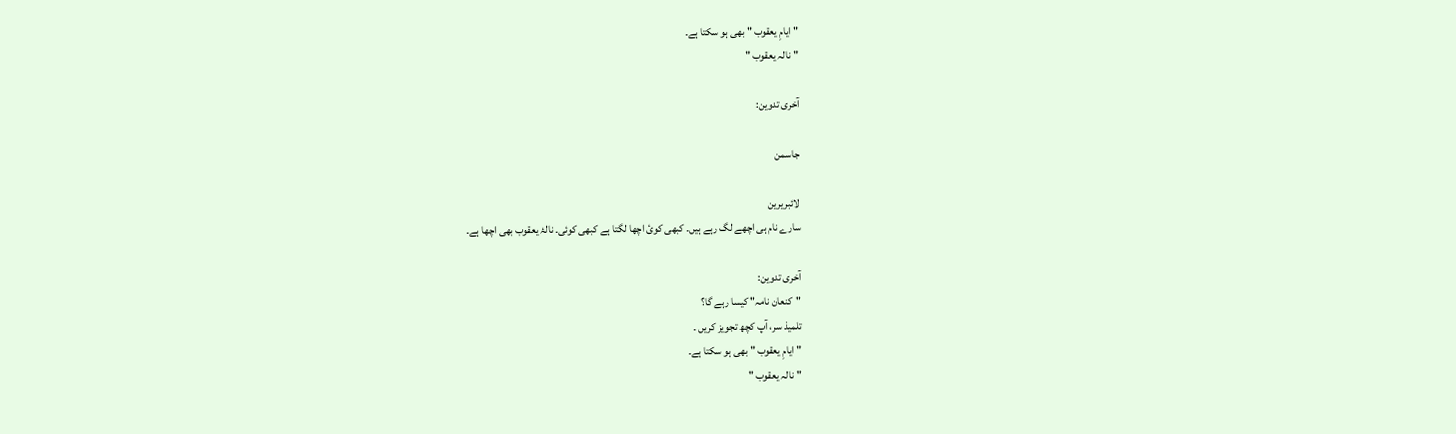"ایامِ یعقوب " بھی ہو سکتا ہے۔
"نالہ یعقوب "

آخری تدوین:

جاسمن

لائبریرین
سارے نام ہی اچھے لگ رہے ہیں۔ کبھی کوئ اچھا لگتا ہے کبھی کوئی۔ نالۂ یعقوب بھی اچھا ہے۔

آخری تدوین:
"کنعان نامہ" کیسا رہے گا؟
تلمیذ سر، آپ کچھ تجویز کریں ۔
"ایامِ یعقوب " بھی ہو سکتا ہے۔
"نالہ یعقوب "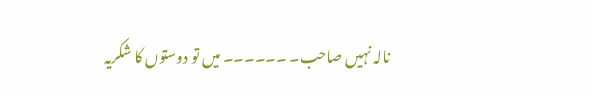نالہ نہیں صاحب۔ ۔۔۔۔۔۔ میں تو دوستوں کا شکریہ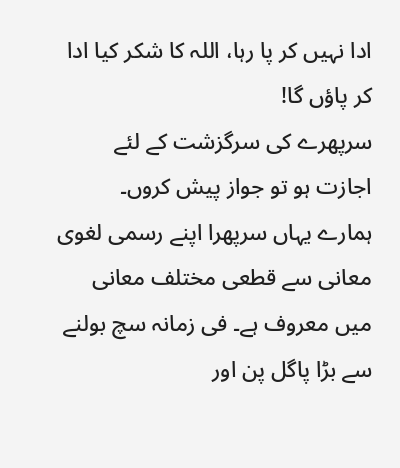ادا نہیں کر پا رہا، اللہ کا شکر کیا ادا کر پاؤں گا!
سرپھرے کی سرگزشت کے لئے اجازت ہو تو جواز پیش کروں۔
ہمارے یہاں سرپھرا اپنے رسمی لغوی معانی سے قطعی مختلف معانی میں معروف ہے۔ فی زمانہ سچ بولنے سے بڑا پاگل پن اور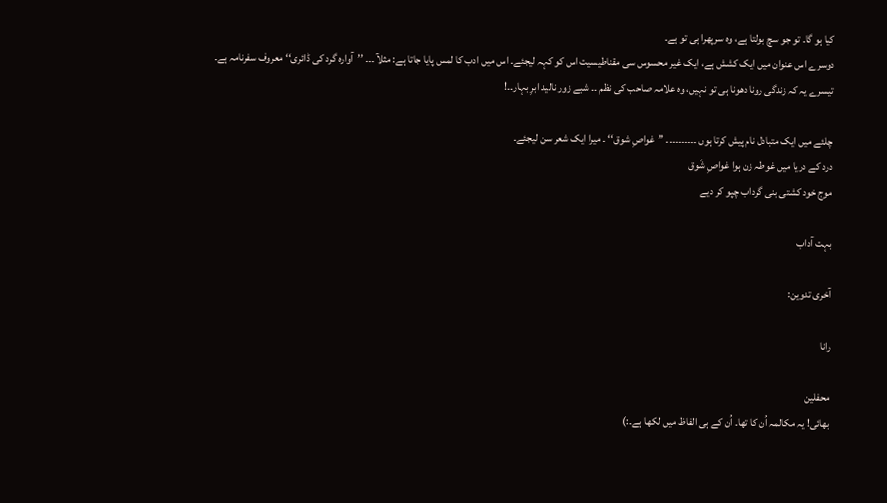کیا ہو گا۔ تو جو سچ بولتا ہے، وہ سرپھرا ہی تو ہے۔
دوسرے اس عنوان میں ایک کشش ہے، ایک غیر محسوس سی مقناطیسیت اس کو کہہ لیجئے۔ اس میں ادب کا لمس پایا جاتا ہے: مثلآ ۔۔۔ ’’آوارہ گرد کی ڈائری‘‘ معروف سفرنامہ ہے۔
تیسرے یہ کہ زندگی رونا دھونا ہی تو نہیں، وہ علامہ صاحب کی نظم ۔۔ شبے زور نالید ابرِ بہار۔۔!

چلئے میں ایک متبادل نام پیش کرتا ہوں ۔۔۔۔۔۔۔۔۔۔ ’’غواصِ شوق‘‘ ۔ میرا ایک شعر سن لیجئے۔
درد کے دریا میں غوطہ زن ہوا غواصِ شَوق
موج خود کشتی بنی گرداب چپو کر دیے

بہت آداب

آخری تدوین:

رانا

محفلین
بھائی! یہ مکالمہ اُن کا تھا۔ اُن کے ہی الفاظ میں لکھا ہے۔:)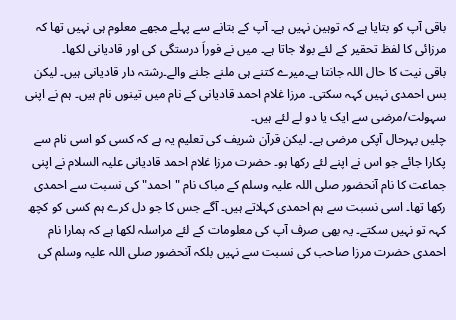باقی آپ کو بتایا ہے کہ توہین نہیں ہے۔ آپ کے بتانے سے پہلے مجھے معلوم ہی نہیں تھا کہ مرزائی کا لفظ تحقیر کے لئے بولا جاتا ہے۔ میں نے فوراَ درستگی کی اور قادیانی لکھا۔
باقی نیت کا حال اللہ جانتا ہے۔میرے کتنے ہی ملنے جلنے والے۔رشتہ دار قادیانی ہیں۔ لیکن بس احمدی نہیں کہہ سکتی۔ مرزا غلام احمد قادیانی کے نام میں تینوں نام ہیں۔ ہم نے اپنی سہولت/مرضی سے ایک یا دو لے لئے ہیں۔
چلیں بہرحال آپکی مرضی ہے۔ لیکن قرآن شریف کی تعلیم یہ ہے کہ کسی کو اسی نام سے پکارا جائے جو اس نے اپنے لئے رکھا ہو۔ حضرت مرزا غلام احمد قادیانی علیہ السلام نے اپنی جماعت کا نام آنحضور صلی اللہ علیہ وسلم کے مباک نام "احمد" کی نسبت سے احمدی رکھا تھا۔ اسی نسبت سے ہم احمدی کہلاتے ہیں۔ آگے جس کا جو دل کرے ہم کسی کو کچھ کہہ تو نہیں سکتے۔ یہ بھی صرف آپ کی معلومات کے لئے مراسلہ لکھا ہے کہ ہمارا نام احمدی حضرت مرزا صاحب کی نسبت سے نہیں بلکہ آنحضور صلی اللہ علیہ وسلم کی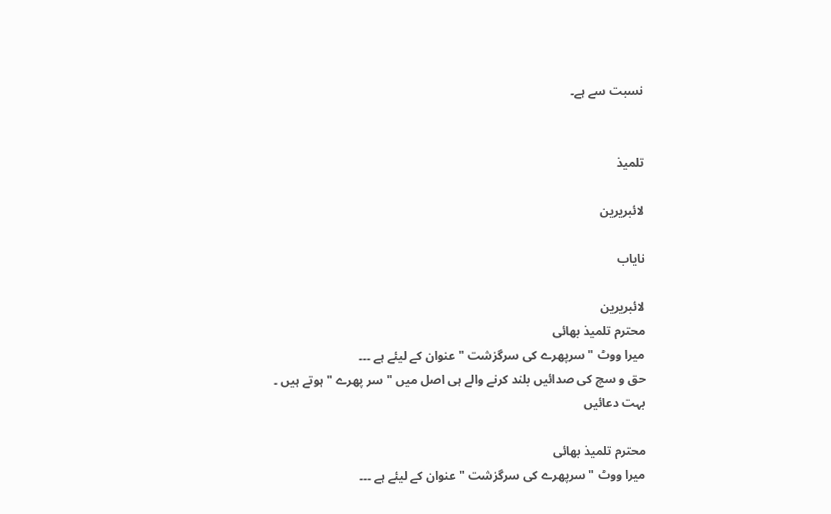نسبت سے ہے۔


تلمیذ

لائبریرین

نایاب

لائبریرین
محترم تلمیذ بھائی
میرا ووٹ " سرپھرے کی سرگزشت " عنوان کے لیئے ہے ۔۔۔
حق و سچ کی صدائیں بلند کرنے والے ہی اصل میں " سر پھرے " ہوتے ہیں ۔
بہت دعائیں

محترم تلمیذ بھائی
میرا ووٹ " سرپھرے کی سرگزشت " عنوان کے لیئے ہے ۔۔۔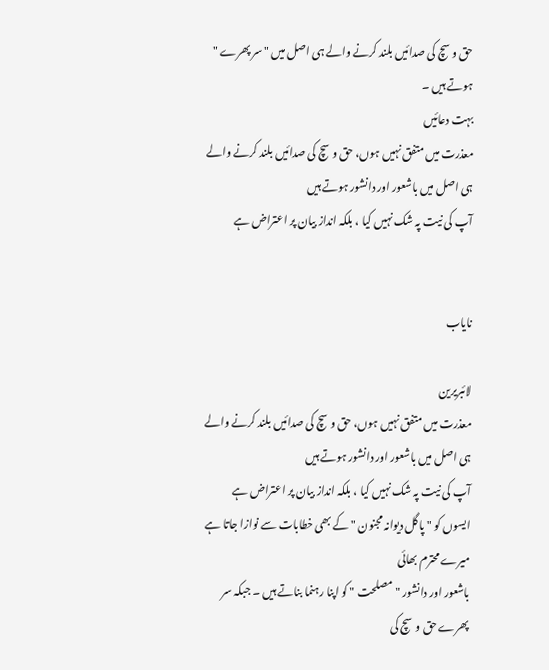حق و سچ کی صدائیں بلند کرنے والے ہی اصل میں " سر پھرے " ہوتے ہیں ۔
بہت دعائیں
معذرت میں متفق نہیں ہوں، حق و سچ کی صدائیں بلند کرنے والے ہی اصل میں باشعور اور دانشور ہوتے ہیں
آپ کی نیت پہ شک نہیں کیا ، بلکہ انداز بیان پر اعتراض ہے


نایاب

لائبریرین
معذرت میں متفق نہیں ہوں، حق و سچ کی صدائیں بلند کرنے والے ہی اصل میں باشعور اور دانشور ہوتے ہیں
آپ کی نیت پہ شک نہیں کیا ، بلکہ انداز بیان پر اعتراض ہے
ایسوں کو " پاگل دیوانہ مجنون " کے بھی خطابات سے نوازا جاتا ہے میرے محترم بھائی
باشعور اور دانشور " مصلحت " کو اپنا رہنما بناتے ہیں ۔ جبکہ سر پھرے حق وسچ کی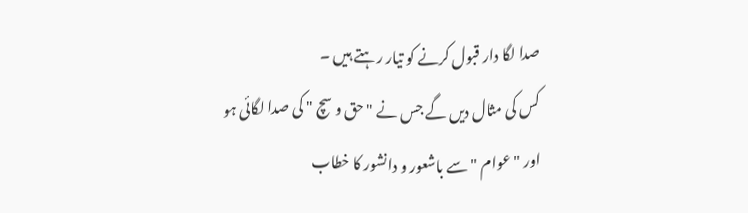صدا لگا دار قبول کرنے کو تیار رہتے ہیں ۔
کس کی مثال دیں گے جس نے " حق و سچ " کی صدا لگائی ہو اور " عوام " سے باشعور و دانشور کا خطاب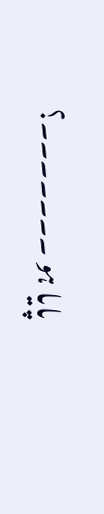پایا ہو ۔۔۔۔۔۔۔؟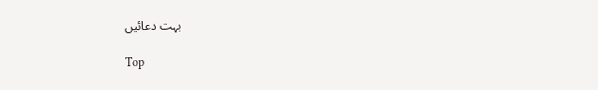بہت دعائیں

Top